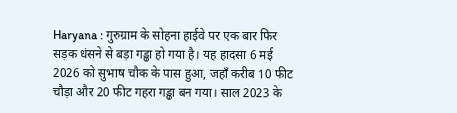Haryana : गुरुग्राम के सोहना हाईवे पर एक बार फिर सड़क धंसने से बड़ा गड्ढा हो गया है। यह हादसा 6 मई 2026 को सुभाष चौक के पास हुआ, जहाँ करीब 10 फीट चौड़ा और 20 फीट गहरा गड्ढा बन गया। साल 2023 के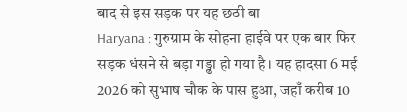बाद से इस सड़क पर यह छठी बा
Haryana : गुरुग्राम के सोहना हाईवे पर एक बार फिर सड़क धंसने से बड़ा गड्ढा हो गया है। यह हादसा 6 मई 2026 को सुभाष चौक के पास हुआ, जहाँ करीब 10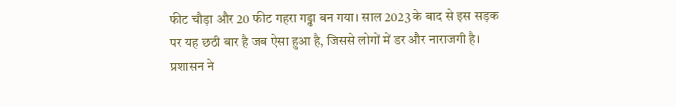फीट चौड़ा और 20 फीट गहरा गड्ढा बन गया। साल 2023 के बाद से इस सड़क पर यह छठी बार है जब ऐसा हुआ है, जिससे लोगों में डर और नाराजगी है। प्रशासन ने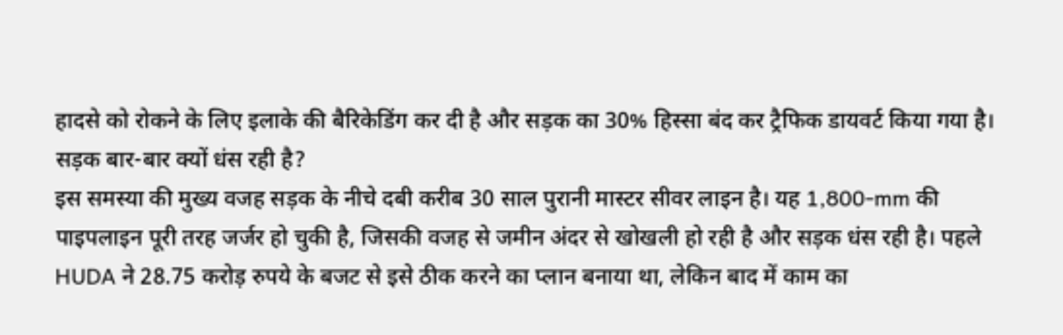हादसे को रोकने के लिए इलाके की बैरिकेडिंग कर दी है और सड़क का 30% हिस्सा बंद कर ट्रैफिक डायवर्ट किया गया है।
सड़क बार-बार क्यों धंस रही है?
इस समस्या की मुख्य वजह सड़क के नीचे दबी करीब 30 साल पुरानी मास्टर सीवर लाइन है। यह 1,800-mm की पाइपलाइन पूरी तरह जर्जर हो चुकी है, जिसकी वजह से जमीन अंदर से खोखली हो रही है और सड़क धंस रही है। पहले HUDA ने 28.75 करोड़ रुपये के बजट से इसे ठीक करने का प्लान बनाया था, लेकिन बाद में काम का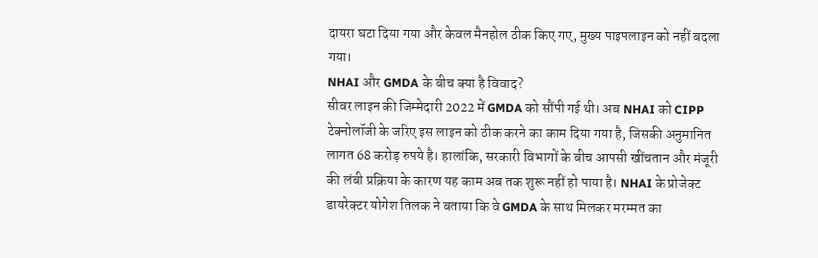दायरा घटा दिया गया और केवल मैनहोल ठीक किए गए, मुख्य पाइपलाइन को नहीं बदला गया।
NHAI और GMDA के बीच क्या है विवाद?
सीवर लाइन की जिम्मेदारी 2022 में GMDA को सौंपी गई थी। अब NHAI को CIPP टेक्नोलॉजी के जरिए इस लाइन को ठीक करने का काम दिया गया है, जिसकी अनुमानित लागत 68 करोड़ रुपये है। हालांकि, सरकारी विभागों के बीच आपसी खींचतान और मंजूरी की लंबी प्रक्रिया के कारण यह काम अब तक शुरू नहीं हो पाया है। NHAI के प्रोजेक्ट डायरेक्टर योगेश तिलक ने बताया कि वे GMDA के साथ मिलकर मरम्मत का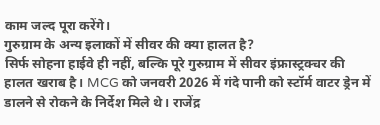काम जल्द पूरा करेंगे।
गुरुग्राम के अन्य इलाकों में सीवर की क्या हालत है?
सिर्फ सोहना हाईवे ही नहीं, बल्कि पूरे गुरुग्राम में सीवर इंफ्रास्ट्रक्चर की हालत खराब है। MCG को जनवरी 2026 में गंदे पानी को स्टॉर्म वाटर ड्रेन में डालने से रोकने के निर्देश मिले थे। राजेंद्र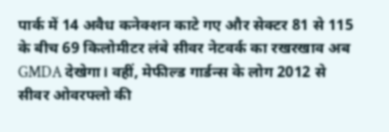पार्क में 14 अवैध कनेक्शन काटे गए और सेक्टर 81 से 115 के बीच 69 किलोमीटर लंबे सीवर नेटवर्क का रखरखाव अब GMDA देखेगा। वहीं, मेफील्ड गार्डन्स के लोग 2012 से सीवर ओवरफ्लो की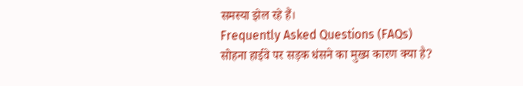समस्या झेल रहे हैं।
Frequently Asked Questions (FAQs)
सोहना हाईवे पर सड़क धंसने का मुख्य कारण क्या है?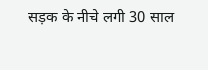सड़क के नीचे लगी 30 साल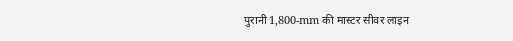पुरानी 1,800-mm की मास्टर सीवर लाइन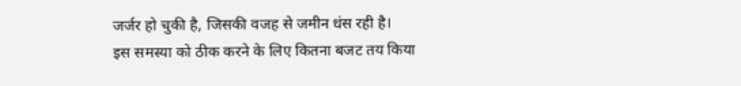जर्जर हो चुकी है, जिसकी वजह से जमीन धंस रही है।
इस समस्या को ठीक करने के लिए कितना बजट तय किया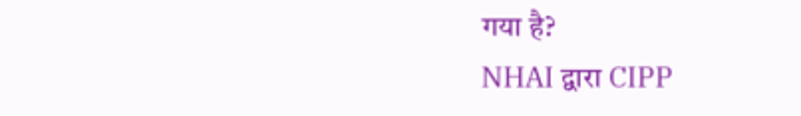गया है?
NHAI द्वारा CIPP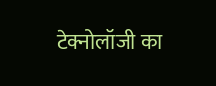टेक्नोलॉजी का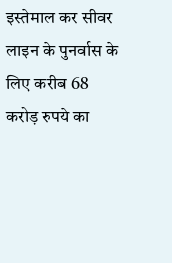इस्तेमाल कर सीवर लाइन के पुनर्वास के लिए करीब 68 करोड़ रुपये का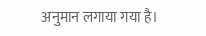अनुमान लगाया गया है।